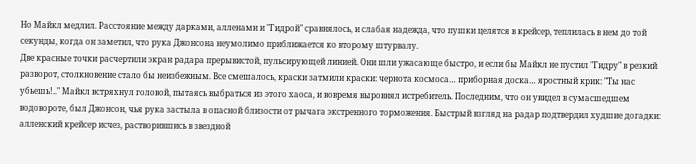Но Майкл медлил. Расстояние между дарками, алленами и "Гидрой" сравнялось, и слабая надежда, что пушки целятся в крейсер, теплилась в нем до той секунды, когда он заметил, что рука Джонсона неумолимо приближается ко второму штурвалу.
Две красные точки расчертили экран радара прерывистой, пульсирующей линией. Они шли ужасающе быстро, и если бы Майкл не пустил "Гидру" в резкий разворот, столкновение стало бы неизбежным. Все смешалось, краски затмили краски: чернота космоса… приборная доска… яростный крик: "Ты нас убьешь!.." Майкл встряхнул головой, пытаясь выбраться из этого хаоса, и вовремя выровнял истребитель. Последним, что он увидел в сумасшедшем водовороте, был Джонсон, чья рука застыла в опасной близости от рычага экстренного торможения. Быстрый взгляд на радар подтвердил худшие догадки: алленский крейсер исчез, растворившись в звездной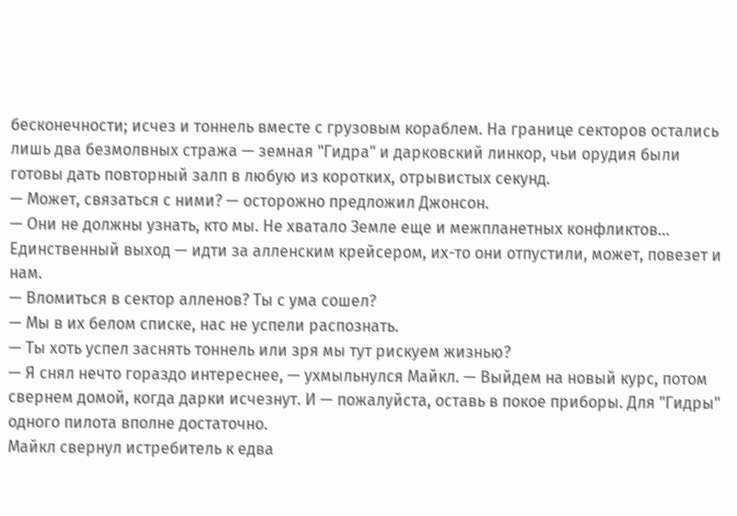бесконечности; исчез и тоннель вместе с грузовым кораблем. На границе секторов остались лишь два безмолвных стража — земная "Гидра" и дарковский линкор, чьи орудия были готовы дать повторный залп в любую из коротких, отрывистых секунд.
— Может, связаться с ними? — осторожно предложил Джонсон.
— Они не должны узнать, кто мы. Не хватало Земле еще и межпланетных конфликтов… Единственный выход — идти за алленским крейсером, их-то они отпустили, может, повезет и нам.
— Вломиться в сектор алленов? Ты с ума сошел?
— Мы в их белом списке, нас не успели распознать.
— Ты хоть успел заснять тоннель или зря мы тут рискуем жизнью?
— Я снял нечто гораздо интереснее, — ухмыльнулся Майкл. — Выйдем на новый курс, потом свернем домой, когда дарки исчезнут. И — пожалуйста, оставь в покое приборы. Для "Гидры" одного пилота вполне достаточно.
Майкл свернул истребитель к едва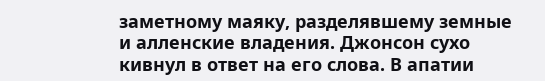заметному маяку, разделявшему земные и алленские владения. Джонсон сухо кивнул в ответ на его слова. В апатии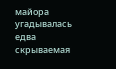майора угадывалась едва скрываемая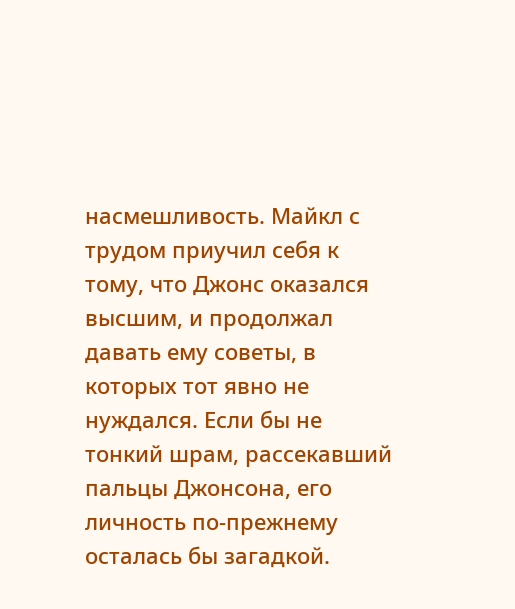насмешливость. Майкл с трудом приучил себя к тому, что Джонс оказался высшим, и продолжал давать ему советы, в которых тот явно не нуждался. Если бы не тонкий шрам, рассекавший пальцы Джонсона, его личность по-прежнему осталась бы загадкой.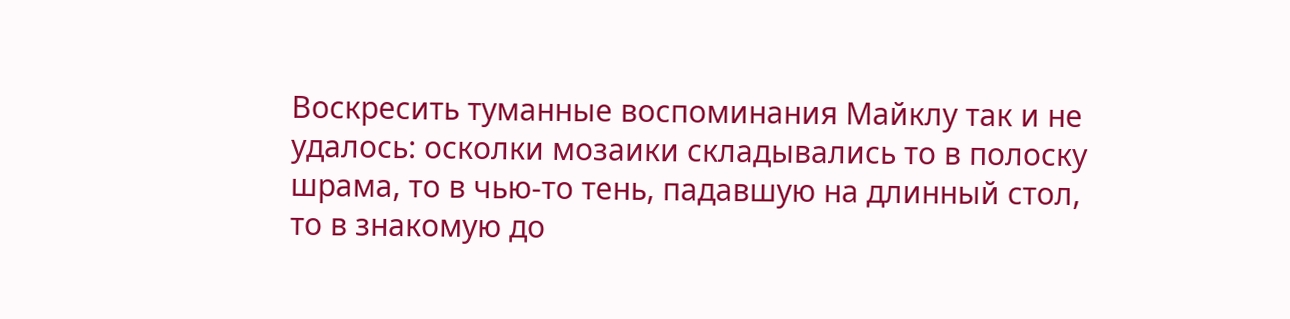Воскресить туманные воспоминания Майклу так и не удалось: осколки мозаики складывались то в полоску шрама, то в чью-то тень, падавшую на длинный стол, то в знакомую до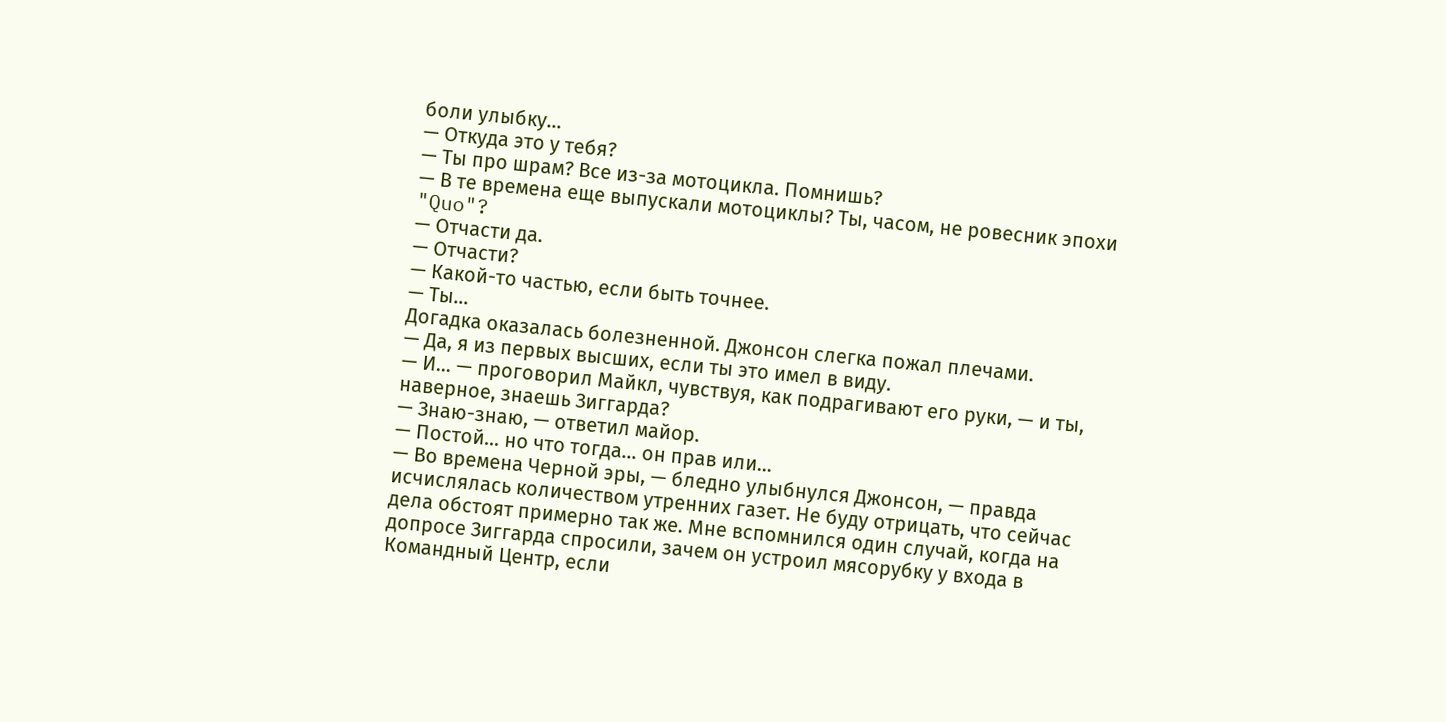боли улыбку…
— Откуда это у тебя?
— Ты про шрам? Все из-за мотоцикла. Помнишь?
— В те времена еще выпускали мотоциклы? Ты, часом, не ровесник эпохи "Quo"?
— Отчасти да.
— Отчасти?
— Какой-то частью, если быть точнее.
— Ты…
Догадка оказалась болезненной. Джонсон слегка пожал плечами.
— Да, я из первых высших, если ты это имел в виду.
— И… — проговорил Майкл, чувствуя, как подрагивают его руки, — и ты, наверное, знаешь Зиггарда?
— Знаю-знаю, — ответил майор.
— Постой… но что тогда… он прав или…
— Во времена Черной эры, — бледно улыбнулся Джонсон, — правда исчислялась количеством утренних газет. Не буду отрицать, что сейчас дела обстоят примерно так же. Мне вспомнился один случай, когда на допросе Зиггарда спросили, зачем он устроил мясорубку у входа в Командный Центр, если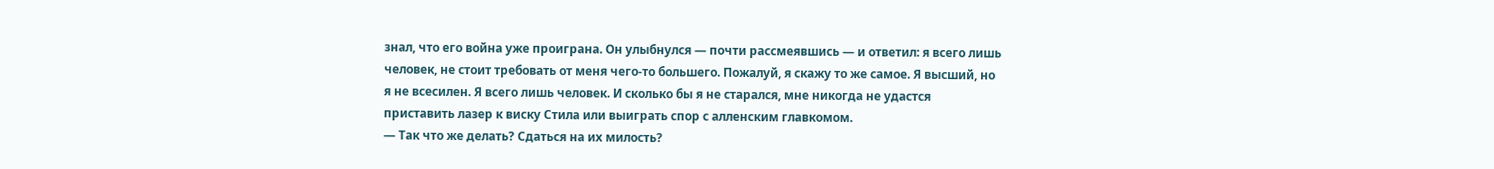знал, что его война уже проиграна. Он улыбнулся — почти рассмеявшись — и ответил: я всего лишь человек, не стоит требовать от меня чего-то большего. Пожалуй, я скажу то же самое. Я высший, но я не всесилен. Я всего лишь человек. И сколько бы я не старался, мне никогда не удастся приставить лазер к виску Стила или выиграть спор с алленским главкомом.
— Так что же делать? Сдаться на их милость?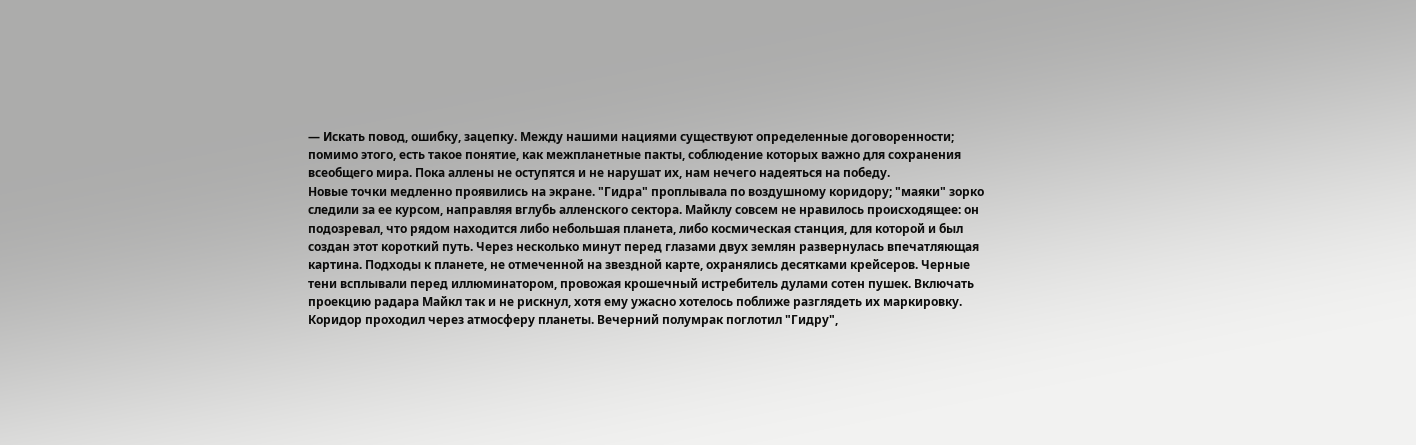— Искать повод, ошибку, зацепку. Между нашими нациями существуют определенные договоренности; помимо этого, есть такое понятие, как межпланетные пакты, соблюдение которых важно для сохранения всеобщего мира. Пока аллены не оступятся и не нарушат их, нам нечего надеяться на победу.
Новые точки медленно проявились на экране. "Гидра" проплывала по воздушному коридору; "маяки" зорко следили за ее курсом, направляя вглубь алленского сектора. Майклу совсем не нравилось происходящее: он подозревал, что рядом находится либо небольшая планета, либо космическая станция, для которой и был создан этот короткий путь. Через несколько минут перед глазами двух землян развернулась впечатляющая картина. Подходы к планете, не отмеченной на звездной карте, охранялись десятками крейсеров. Черные тени всплывали перед иллюминатором, провожая крошечный истребитель дулами сотен пушек. Включать проекцию радара Майкл так и не рискнул, хотя ему ужасно хотелось поближе разглядеть их маркировку.
Коридор проходил через атмосферу планеты. Вечерний полумрак поглотил "Гидру",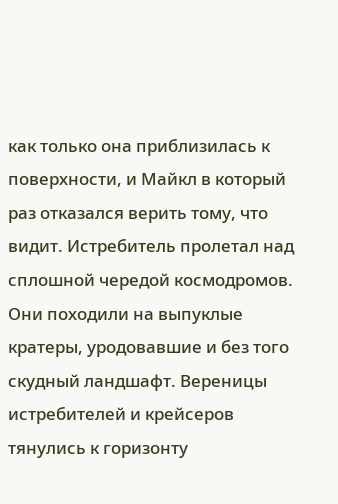как только она приблизилась к поверхности, и Майкл в который раз отказался верить тому, что видит. Истребитель пролетал над сплошной чередой космодромов. Они походили на выпуклые кратеры, уродовавшие и без того скудный ландшафт. Вереницы истребителей и крейсеров тянулись к горизонту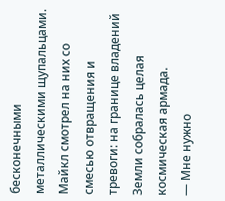бесконечными металлическими щупальцами. Майкл смотрел на них со смесью отвращения и тревоги: на границе владений Земли собралась целая космическая армада.
— Мне нужно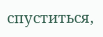спуститься,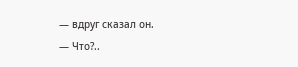— вдруг сказал он.
— Что?..